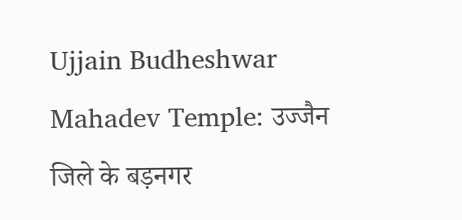Ujjain Budheshwar Mahadev Temple: उज्जैन जिले के बड़नगर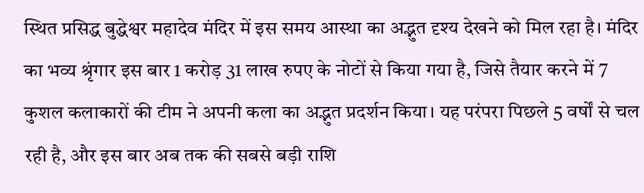स्थित प्रसिद्ध बुद्धेश्वर महादेव मंदिर में इस समय आस्था का अद्भुत दृश्य देखने को मिल रहा है। मंदिर का भव्य श्रृंगार इस बार 1 करोड़ 31 लाख रुपए के नोटों से किया गया है, जिसे तैयार करने में 7 कुशल कलाकारों की टीम ने अपनी कला का अद्भुत प्रदर्शन किया। यह परंपरा पिछले 5 वर्षों से चल रही है, और इस बार अब तक की सबसे बड़ी राशि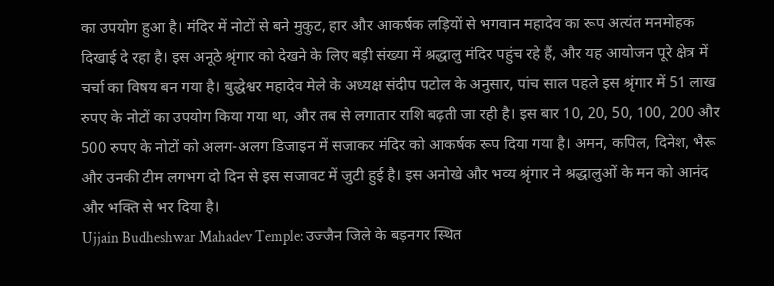का उपयोग हुआ है। मंदिर में नोटों से बने मुकुट, हार और आकर्षक लड़ियों से भगवान महादेव का रूप अत्यंत मनमोहक दिखाई दे रहा है। इस अनूठे श्रृंगार को देखने के लिए बड़ी संख्या में श्रद्धालु मंदिर पहुंच रहे हैं, और यह आयोजन पूरे क्षेत्र में चर्चा का विषय बन गया है। बुद्धेश्वर महादेव मेले के अध्यक्ष संदीप पटोल के अनुसार, पांच साल पहले इस श्रृंगार में 51 लाख रुपए के नोटों का उपयोग किया गया था, और तब से लगातार राशि बढ़ती जा रही है। इस बार 10, 20, 50, 100, 200 और 500 रुपए के नोटों को अलग-अलग डिजाइन में सजाकर मंदिर को आकर्षक रूप दिया गया है। अमन, कपिल, दिनेश, भैरू और उनकी टीम लगभग दो दिन से इस सजावट में जुटी हुई है। इस अनोखे और भव्य श्रृंगार ने श्रद्धालुओं के मन को आनंद और भक्ति से भर दिया है।
Ujjain Budheshwar Mahadev Temple: उज्जैन जिले के बड़नगर स्थित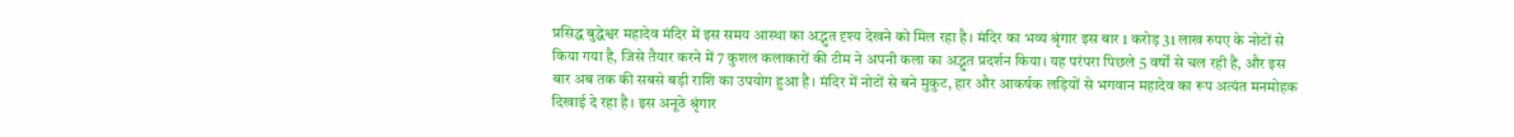प्रसिद्ध बुद्धेश्वर महादेव मंदिर में इस समय आस्था का अद्भुत दृश्य देखने को मिल रहा है। मंदिर का भव्य श्रृंगार इस बार 1 करोड़ 31 लाख रुपए के नोटों से किया गया है, जिसे तैयार करने में 7 कुशल कलाकारों की टीम ने अपनी कला का अद्भुत प्रदर्शन किया। यह परंपरा पिछले 5 वर्षों से चल रही है, और इस बार अब तक की सबसे बड़ी राशि का उपयोग हुआ है। मंदिर में नोटों से बने मुकुट, हार और आकर्षक लड़ियों से भगवान महादेव का रूप अत्यंत मनमोहक दिखाई दे रहा है। इस अनूठे श्रृंगार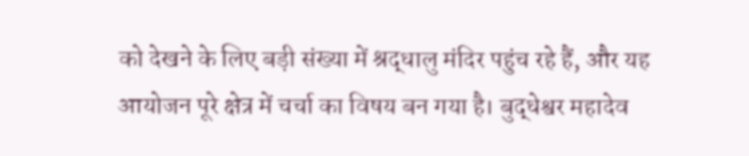को देखने के लिए बड़ी संख्या में श्रद्धालु मंदिर पहुंच रहे हैं, और यह आयोजन पूरे क्षेत्र में चर्चा का विषय बन गया है। बुद्धेश्वर महादेव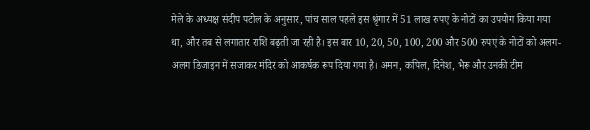मेले के अध्यक्ष संदीप पटोल के अनुसार, पांच साल पहले इस श्रृंगार में 51 लाख रुपए के नोटों का उपयोग किया गया था, और तब से लगातार राशि बढ़ती जा रही है। इस बार 10, 20, 50, 100, 200 और 500 रुपए के नोटों को अलग-अलग डिजाइन में सजाकर मंदिर को आकर्षक रूप दिया गया है। अमन, कपिल, दिनेश, भैरू और उनकी टीम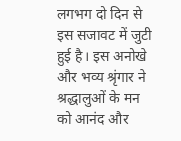लगभग दो दिन से इस सजावट में जुटी हुई है। इस अनोखे और भव्य श्रृंगार ने श्रद्धालुओं के मन को आनंद और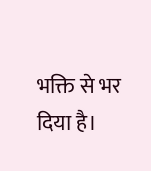भक्ति से भर दिया है।